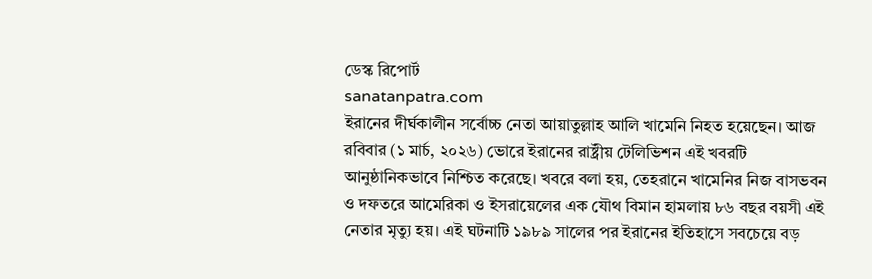ডেস্ক রিপোর্ট
sanatanpatra.com
ইরানের দীর্ঘকালীন সর্বোচ্চ নেতা আয়াতুল্লাহ আলি খামেনি নিহত হয়েছেন। আজ রবিবার (১ মার্চ, ২০২৬) ভোরে ইরানের রাষ্ট্রীয় টেলিভিশন এই খবরটি আনুষ্ঠানিকভাবে নিশ্চিত করেছে। খবরে বলা হয়, তেহরানে খামেনির নিজ বাসভবন ও দফতরে আমেরিকা ও ইসরায়েলের এক যৌথ বিমান হামলায় ৮৬ বছর বয়সী এই নেতার মৃত্যু হয়। এই ঘটনাটি ১৯৮৯ সালের পর ইরানের ইতিহাসে সবচেয়ে বড়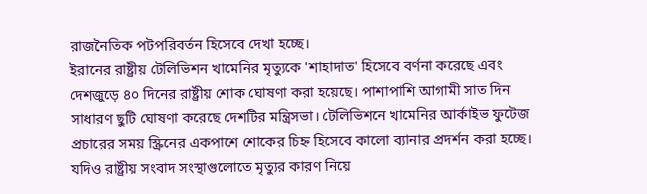রাজনৈতিক পটপরিবর্তন হিসেবে দেখা হচ্ছে।
ইরানের রাষ্ট্রীয় টেলিভিশন খামেনির মৃত্যুকে 'শাহাদাত' হিসেবে বর্ণনা করেছে এবং দেশজুড়ে ৪০ দিনের রাষ্ট্রীয় শোক ঘোষণা করা হয়েছে। পাশাপাশি আগামী সাত দিন সাধারণ ছুটি ঘোষণা করেছে দেশটির মন্ত্রিসভা। টেলিভিশনে খামেনির আর্কাইভ ফুটেজ প্রচারের সময় স্ক্রিনের একপাশে শোকের চিহ্ন হিসেবে কালো ব্যানার প্রদর্শন করা হচ্ছে। যদিও রাষ্ট্রীয় সংবাদ সংস্থাগুলোতে মৃত্যুর কারণ নিয়ে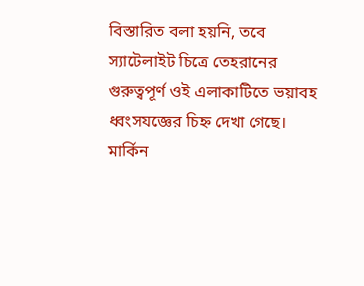বিস্তারিত বলা হয়নি, তবে স্যাটেলাইট চিত্রে তেহরানের গুরুত্বপূর্ণ ওই এলাকাটিতে ভয়াবহ ধ্বংসযজ্ঞের চিহ্ন দেখা গেছে।
মার্কিন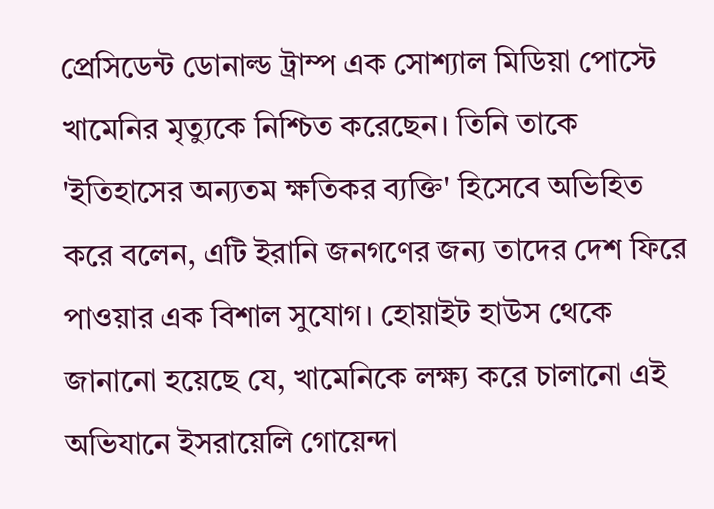প্রেসিডেন্ট ডোনাল্ড ট্রাম্প এক সোশ্যাল মিডিয়া পোস্টে খামেনির মৃত্যুকে নিশ্চিত করেছেন। তিনি তাকে 'ইতিহাসের অন্যতম ক্ষতিকর ব্যক্তি' হিসেবে অভিহিত করে বলেন, এটি ইরানি জনগণের জন্য তাদের দেশ ফিরে পাওয়ার এক বিশাল সুযোগ। হোয়াইট হাউস থেকে জানানো হয়েছে যে, খামেনিকে লক্ষ্য করে চালানো এই অভিযানে ইসরায়েলি গোয়েন্দা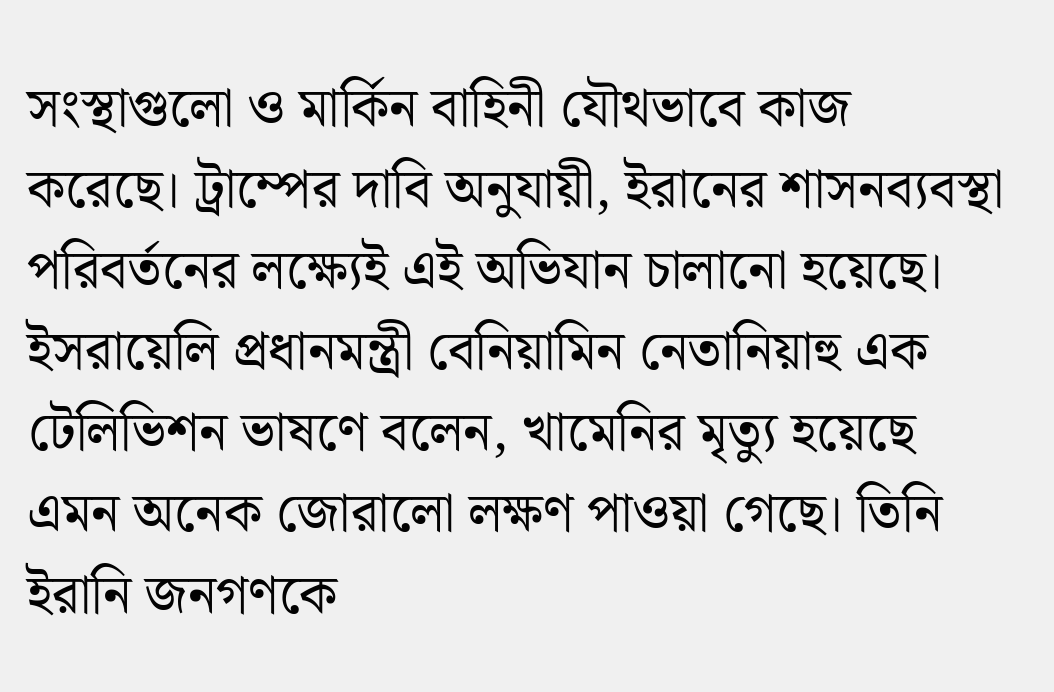সংস্থাগুলো ও মার্কিন বাহিনী যৌথভাবে কাজ করেছে। ট্রাম্পের দাবি অনুযায়ী, ইরানের শাসনব্যবস্থা পরিবর্তনের লক্ষ্যেই এই অভিযান চালানো হয়েছে। ইসরায়েলি প্রধানমন্ত্রী বেনিয়ামিন নেতানিয়াহু এক টেলিভিশন ভাষণে বলেন, খামেনির মৃত্যু হয়েছে এমন অনেক জোরালো লক্ষণ পাওয়া গেছে। তিনি ইরানি জনগণকে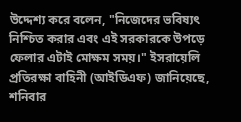উদ্দেশ্য করে বলেন, "নিজেদের ভবিষ্যৎ নিশ্চিত করার এবং এই সরকারকে উপড়ে ফেলার এটাই মোক্ষম সময়।" ইসরায়েলি প্রতিরক্ষা বাহিনী (আইডিএফ) জানিয়েছে, শনিবার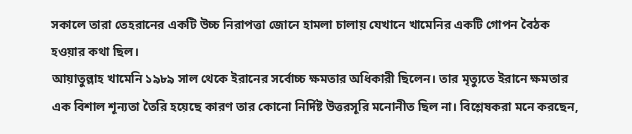সকালে তারা তেহরানের একটি উচ্চ নিরাপত্তা জোনে হামলা চালায় যেখানে খামেনির একটি গোপন বৈঠক হওয়ার কথা ছিল।
আয়াতুল্লাহ খামেনি ১৯৮৯ সাল থেকে ইরানের সর্বোচ্চ ক্ষমতার অধিকারী ছিলেন। তার মৃত্যুতে ইরানে ক্ষমতার এক বিশাল শূন্যতা তৈরি হয়েছে কারণ তার কোনো নির্দিষ্ট উত্তরসূরি মনোনীত ছিল না। বিশ্লেষকরা মনে করছেন,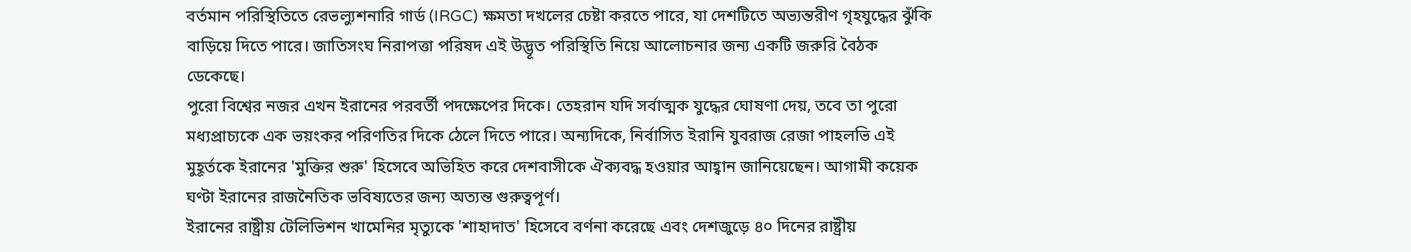বর্তমান পরিস্থিতিতে রেভল্যুশনারি গার্ড (IRGC) ক্ষমতা দখলের চেষ্টা করতে পারে, যা দেশটিতে অভ্যন্তরীণ গৃহযুদ্ধের ঝুঁকি বাড়িয়ে দিতে পারে। জাতিসংঘ নিরাপত্তা পরিষদ এই উদ্ভূত পরিস্থিতি নিয়ে আলোচনার জন্য একটি জরুরি বৈঠক ডেকেছে।
পুরো বিশ্বের নজর এখন ইরানের পরবর্তী পদক্ষেপের দিকে। তেহরান যদি সর্বাত্মক যুদ্ধের ঘোষণা দেয়, তবে তা পুরো মধ্যপ্রাচ্যকে এক ভয়ংকর পরিণতির দিকে ঠেলে দিতে পারে। অন্যদিকে, নির্বাসিত ইরানি যুবরাজ রেজা পাহলভি এই মুহূর্তকে ইরানের 'মুক্তির শুরু' হিসেবে অভিহিত করে দেশবাসীকে ঐক্যবদ্ধ হওয়ার আহ্বান জানিয়েছেন। আগামী কয়েক ঘণ্টা ইরানের রাজনৈতিক ভবিষ্যতের জন্য অত্যন্ত গুরুত্বপূর্ণ।
ইরানের রাষ্ট্রীয় টেলিভিশন খামেনির মৃত্যুকে 'শাহাদাত' হিসেবে বর্ণনা করেছে এবং দেশজুড়ে ৪০ দিনের রাষ্ট্রীয়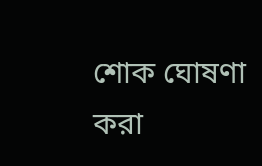শোক ঘোষণা করা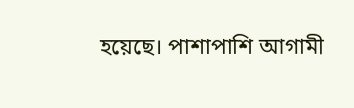হয়েছে। পাশাপাশি আগামী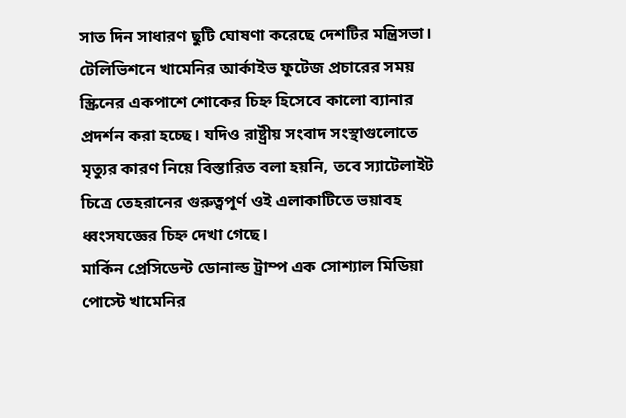সাত দিন সাধারণ ছুটি ঘোষণা করেছে দেশটির মন্ত্রিসভা। টেলিভিশনে খামেনির আর্কাইভ ফুটেজ প্রচারের সময় স্ক্রিনের একপাশে শোকের চিহ্ন হিসেবে কালো ব্যানার প্রদর্শন করা হচ্ছে। যদিও রাষ্ট্রীয় সংবাদ সংস্থাগুলোতে মৃত্যুর কারণ নিয়ে বিস্তারিত বলা হয়নি, তবে স্যাটেলাইট চিত্রে তেহরানের গুরুত্বপূর্ণ ওই এলাকাটিতে ভয়াবহ ধ্বংসযজ্ঞের চিহ্ন দেখা গেছে।
মার্কিন প্রেসিডেন্ট ডোনাল্ড ট্রাম্প এক সোশ্যাল মিডিয়া পোস্টে খামেনির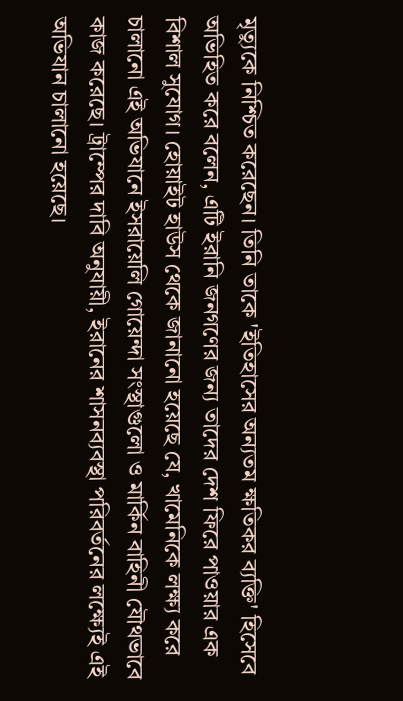মৃত্যুকে নিশ্চিত করেছেন। তিনি তাকে 'ইতিহাসের অন্যতম ক্ষতিকর ব্যক্তি' হিসেবে অভিহিত করে বলেন, এটি ইরানি জনগণের জন্য তাদের দেশ ফিরে পাওয়ার এক বিশাল সুযোগ। হোয়াইট হাউস থেকে জানানো হয়েছে যে, খামেনিকে লক্ষ্য করে চালানো এই অভিযানে ইসরায়েলি গোয়েন্দা সংস্থাগুলো ও মার্কিন বাহিনী যৌথভাবে কাজ করেছে। ট্রাম্পের দাবি অনুযায়ী, ইরানের শাসনব্যবস্থা পরিবর্তনের লক্ষ্যেই এই অভিযান চালানো হয়েছে।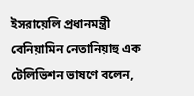ইসরায়েলি প্রধানমন্ত্রী বেনিয়ামিন নেতানিয়াহু এক টেলিভিশন ভাষণে বলেন,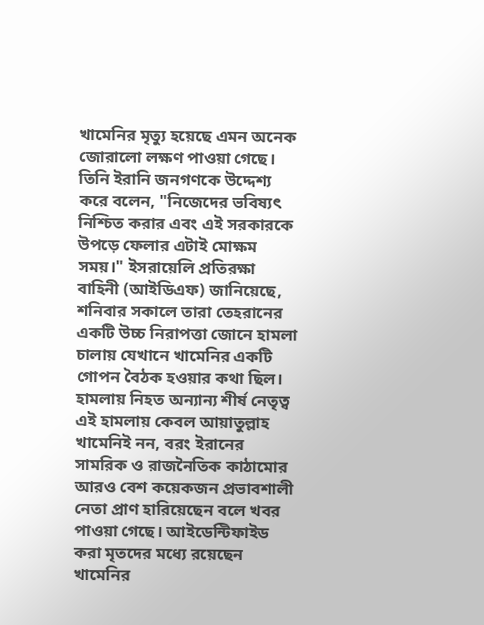খামেনির মৃত্যু হয়েছে এমন অনেক জোরালো লক্ষণ পাওয়া গেছে। তিনি ইরানি জনগণকে উদ্দেশ্য করে বলেন, "নিজেদের ভবিষ্যৎ নিশ্চিত করার এবং এই সরকারকে উপড়ে ফেলার এটাই মোক্ষম সময়।" ইসরায়েলি প্রতিরক্ষা বাহিনী (আইডিএফ) জানিয়েছে, শনিবার সকালে তারা তেহরানের একটি উচ্চ নিরাপত্তা জোনে হামলা চালায় যেখানে খামেনির একটি গোপন বৈঠক হওয়ার কথা ছিল।
হামলায় নিহত অন্যান্য শীর্ষ নেতৃত্ব
এই হামলায় কেবল আয়াতুল্লাহ খামেনিই নন, বরং ইরানের সামরিক ও রাজনৈতিক কাঠামোর আরও বেশ কয়েকজন প্রভাবশালী নেতা প্রাণ হারিয়েছেন বলে খবর পাওয়া গেছে। আইডেন্টিফাইড করা মৃতদের মধ্যে রয়েছেন খামেনির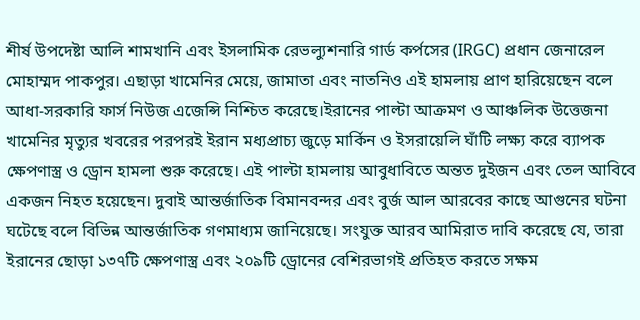শীর্ষ উপদেষ্টা আলি শামখানি এবং ইসলামিক রেভল্যুশনারি গার্ড কর্পসের (IRGC) প্রধান জেনারেল মোহাম্মদ পাকপুর। এছাড়া খামেনির মেয়ে, জামাতা এবং নাতনিও এই হামলায় প্রাণ হারিয়েছেন বলে আধা-সরকারি ফার্স নিউজ এজেন্সি নিশ্চিত করেছে।ইরানের পাল্টা আক্রমণ ও আঞ্চলিক উত্তেজনা
খামেনির মৃত্যুর খবরের পরপরই ইরান মধ্যপ্রাচ্য জুড়ে মার্কিন ও ইসরায়েলি ঘাঁটি লক্ষ্য করে ব্যাপক ক্ষেপণাস্ত্র ও ড্রোন হামলা শুরু করেছে। এই পাল্টা হামলায় আবুধাবিতে অন্তত দুইজন এবং তেল আবিবে একজন নিহত হয়েছেন। দুবাই আন্তর্জাতিক বিমানবন্দর এবং বুর্জ আল আরবের কাছে আগুনের ঘটনা ঘটেছে বলে বিভিন্ন আন্তর্জাতিক গণমাধ্যম জানিয়েছে। সংযুক্ত আরব আমিরাত দাবি করেছে যে, তারা ইরানের ছোড়া ১৩৭টি ক্ষেপণাস্ত্র এবং ২০৯টি ড্রোনের বেশিরভাগই প্রতিহত করতে সক্ষম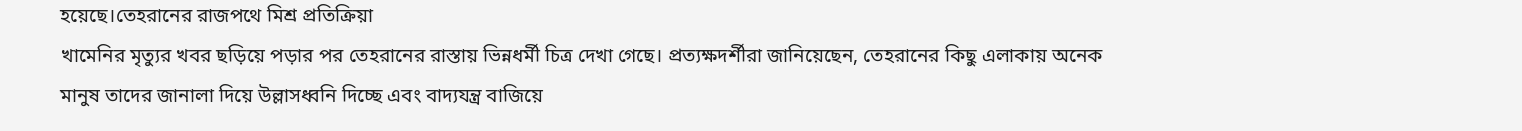হয়েছে।তেহরানের রাজপথে মিশ্র প্রতিক্রিয়া
খামেনির মৃত্যুর খবর ছড়িয়ে পড়ার পর তেহরানের রাস্তায় ভিন্নধর্মী চিত্র দেখা গেছে। প্রত্যক্ষদর্শীরা জানিয়েছেন, তেহরানের কিছু এলাকায় অনেক মানুষ তাদের জানালা দিয়ে উল্লাসধ্বনি দিচ্ছে এবং বাদ্যযন্ত্র বাজিয়ে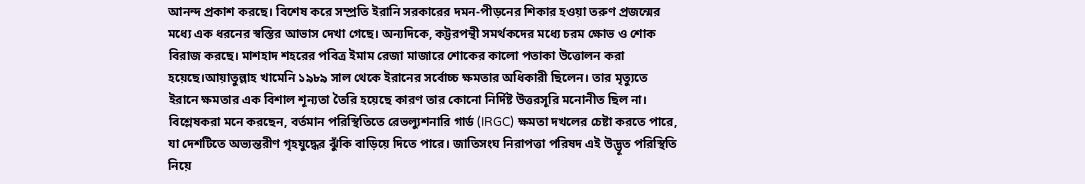আনন্দ প্রকাশ করছে। বিশেষ করে সম্প্রতি ইরানি সরকারের দমন-পীড়নের শিকার হওয়া তরুণ প্রজন্মের মধ্যে এক ধরনের স্বস্তির আভাস দেখা গেছে। অন্যদিকে, কট্টরপন্থী সমর্থকদের মধ্যে চরম ক্ষোভ ও শোক বিরাজ করছে। মাশহাদ শহরের পবিত্র ইমাম রেজা মাজারে শোকের কালো পতাকা উত্তোলন করা হয়েছে।আয়াতুল্লাহ খামেনি ১৯৮৯ সাল থেকে ইরানের সর্বোচ্চ ক্ষমতার অধিকারী ছিলেন। তার মৃত্যুতে ইরানে ক্ষমতার এক বিশাল শূন্যতা তৈরি হয়েছে কারণ তার কোনো নির্দিষ্ট উত্তরসূরি মনোনীত ছিল না। বিশ্লেষকরা মনে করছেন, বর্তমান পরিস্থিতিতে রেভল্যুশনারি গার্ড (IRGC) ক্ষমতা দখলের চেষ্টা করতে পারে, যা দেশটিতে অভ্যন্তরীণ গৃহযুদ্ধের ঝুঁকি বাড়িয়ে দিতে পারে। জাতিসংঘ নিরাপত্তা পরিষদ এই উদ্ভূত পরিস্থিতি নিয়ে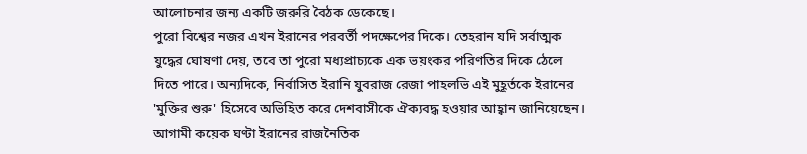আলোচনার জন্য একটি জরুরি বৈঠক ডেকেছে।
পুরো বিশ্বের নজর এখন ইরানের পরবর্তী পদক্ষেপের দিকে। তেহরান যদি সর্বাত্মক যুদ্ধের ঘোষণা দেয়, তবে তা পুরো মধ্যপ্রাচ্যকে এক ভয়ংকর পরিণতির দিকে ঠেলে দিতে পারে। অন্যদিকে, নির্বাসিত ইরানি যুবরাজ রেজা পাহলভি এই মুহূর্তকে ইরানের 'মুক্তির শুরু' হিসেবে অভিহিত করে দেশবাসীকে ঐক্যবদ্ধ হওয়ার আহ্বান জানিয়েছেন। আগামী কয়েক ঘণ্টা ইরানের রাজনৈতিক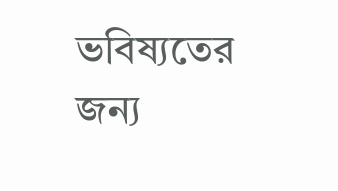ভবিষ্যতের জন্য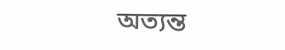অত্যন্ত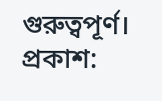গুরুত্বপূর্ণ।
প্রকাশ: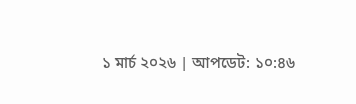১ মার্চ ২০২৬ | আপডেট: ১০:৪৬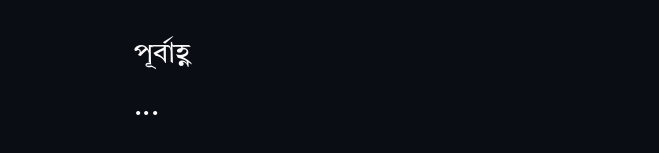পূর্বাহ্ণ
...